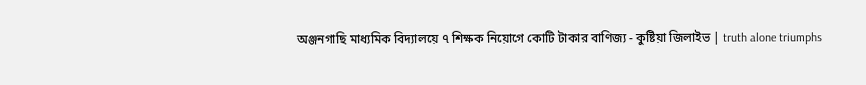অঞ্জনগাছি মাধ্যমিক বিদ্যালয়ে ৭ শিক্ষক নিয়োগে কোটি টাকার বাণিজ্য - কুষ্টিয়া জিলাইভ | truth alone triumphs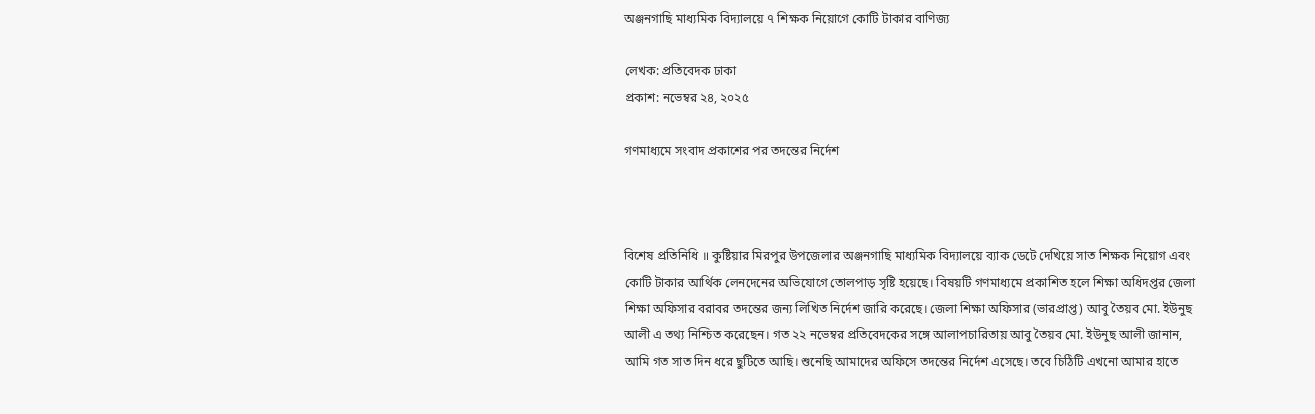অঞ্জনগাছি মাধ্যমিক বিদ্যালয়ে ৭ শিক্ষক নিয়োগে কোটি টাকার বাণিজ্য

লেখক: প্রতিবেদক ঢাকা
প্রকাশ: নভেম্বর ২৪, ২০২৫

গণমাধ্যমে সংবাদ প্রকাশের পর তদন্তের নির্দেশ



বিশেষ প্রতিনিধি ॥ কুষ্টিয়ার মিরপুর উপজেলার অঞ্জনগাছি মাধ্যমিক বিদ্যালয়ে ব্যাক ডেটে দেখিয়ে সাত শিক্ষক নিয়োগ এবং কোটি টাকার আর্থিক লেনদেনের অভিযোগে তোলপাড় সৃষ্টি হয়েছে। বিষয়টি গণমাধ্যমে প্রকাশিত হলে শিক্ষা অধিদপ্তর জেলা শিক্ষা অফিসার বরাবর তদন্তের জন্য লিখিত নির্দেশ জারি করেছে। জেলা শিক্ষা অফিসার (ভারপ্রাপ্ত) আবু তৈয়ব মো. ইউনুছ আলী এ তথ্য নিশ্চিত করেছেন। গত ২২ নভেম্বর প্রতিবেদকের সঙ্গে আলাপচারিতায় আবু তৈয়ব মো. ইউনুছ আলী জানান, আমি গত সাত দিন ধরে ছুটিতে আছি। শুনেছি আমাদের অফিসে তদন্তের নির্দেশ এসেছে। তবে চিঠিটি এখনো আমার হাতে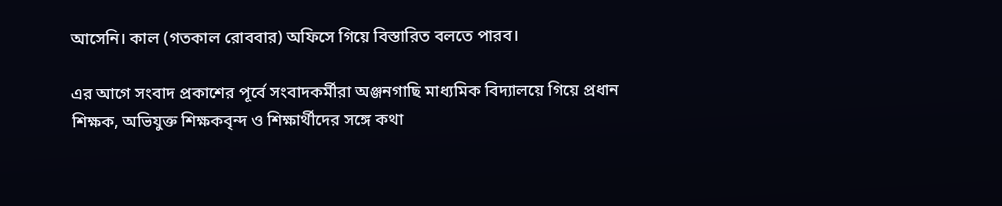আসেনি। কাল (গতকাল রোববার) অফিসে গিয়ে বিস্তারিত বলতে পারব।

এর আগে সংবাদ প্রকাশের পূর্বে সংবাদকর্মীরা অঞ্জনগাছি মাধ্যমিক বিদ্যালয়ে গিয়ে প্রধান শিক্ষক, অভিযুক্ত শিক্ষকবৃন্দ ও শিক্ষার্থীদের সঙ্গে কথা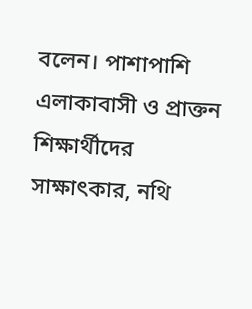বলেন। পাশাপাশি এলাকাবাসী ও প্রাক্তন শিক্ষার্থীদের সাক্ষাৎকার, নথি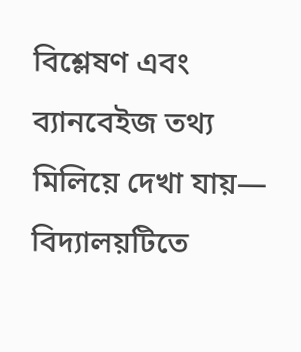বিশ্লেষণ এবং ব্যানবেইজ তথ্য মিলিয়ে দেখা যায়— বিদ্যালয়টিতে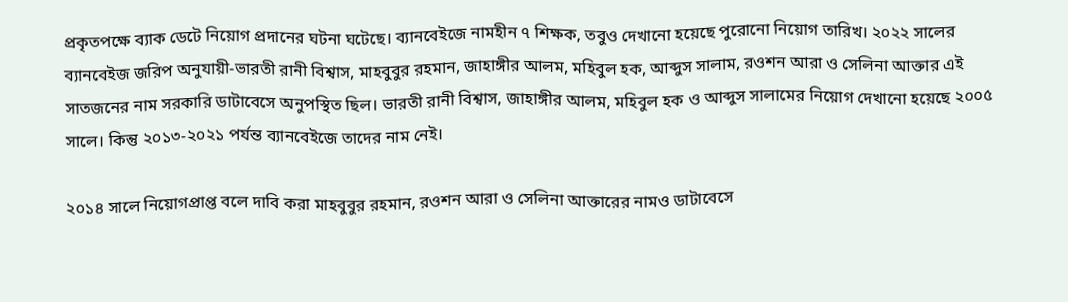প্রকৃতপক্ষে ব্যাক ডেটে নিয়োগ প্রদানের ঘটনা ঘটেছে। ব্যানবেইজে নামহীন ৭ শিক্ষক, তবুও দেখানো হয়েছে পুরোনো নিয়োগ তারিখ। ২০২২ সালের ব্যানবেইজ জরিপ অনুযায়ী-ভারতী রানী বিশ্বাস, মাহবুবুর রহমান, জাহাঙ্গীর আলম, মহিবুল হক, আব্দুস সালাম, রওশন আরা ও সেলিনা আক্তার এই সাতজনের নাম সরকারি ডাটাবেসে অনুপস্থিত ছিল। ভারতী রানী বিশ্বাস, জাহাঙ্গীর আলম, মহিবুল হক ও আব্দুস সালামের নিয়োগ দেখানো হয়েছে ২০০৫ সালে। কিন্তু ২০১৩-২০২১ পর্যন্ত ব্যানবেইজে তাদের নাম নেই।

২০১৪ সালে নিয়োগপ্রাপ্ত বলে দাবি করা মাহবুবুর রহমান, রওশন আরা ও সেলিনা আক্তারের নামও ডাটাবেসে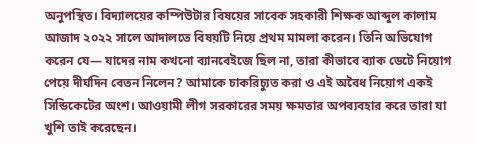অনুপস্থিত। বিদ্যালয়ের কম্পিউটার বিষয়ের সাবেক সহকারী শিক্ষক আব্দুল কালাম আজাদ ২০২২ সালে আদালতে বিষয়টি নিয়ে প্রথম মামলা করেন। তিনি অভিযোগ করেন যে— যাদের নাম কখনো ব্যানবেইজে ছিল না, তারা কীভাবে ব্যাক ডেটে নিয়োগ পেয়ে দীর্ঘদিন বেতন নিলেন? আমাকে চাকরিচ্যুত করা ও এই অবৈধ নিয়োগ একই সিন্ডিকেটের অংশ। আওয়ামী লীগ সরকারের সময় ক্ষমতার অপব্যবহার করে তারা যা খুশি তাই করেছেন।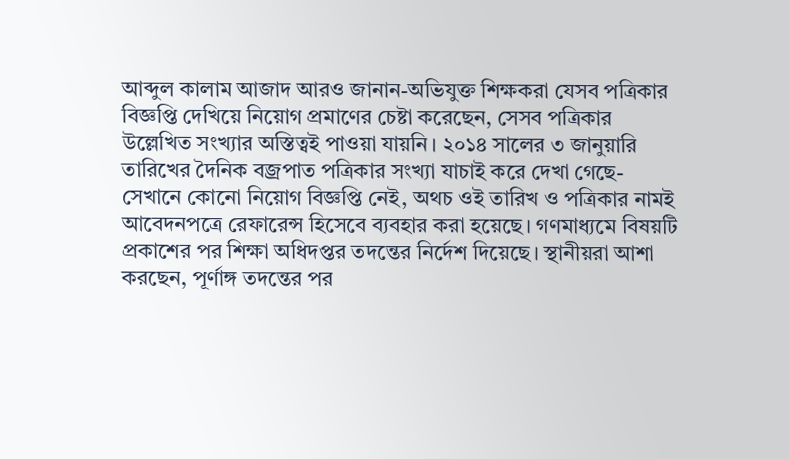আব্দুল কালাম আজাদ আরও জানান-অভিযুক্ত শিক্ষকরা যেসব পত্রিকার বিজ্ঞপ্তি দেখিয়ে নিয়োগ প্রমাণের চেষ্টা করেছেন, সেসব পত্রিকার উল্লেখিত সংখ্যার অস্তিত্বই পাওয়া যায়নি। ২০১৪ সালের ৩ জানুয়ারি তারিখের দৈনিক বজ্রপাত পত্রিকার সংখ্যা যাচাই করে দেখা গেছে-সেখানে কোনো নিয়োগ বিজ্ঞপ্তি নেই, অথচ ওই তারিখ ও পত্রিকার নামই আবেদনপত্রে রেফারেন্স হিসেবে ব্যবহার করা হয়েছে। গণমাধ্যমে বিষয়টি প্রকাশের পর শিক্ষা অধিদপ্তর তদন্তের নির্দেশ দিয়েছে। স্থানীয়রা আশা করছেন, পূর্ণাঙ্গ তদন্তের পর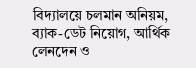বিদ্যালয়ে চলমান অনিয়ম, ব্যাক-ডেট নিয়োগ, আর্থিক লেনদেন ও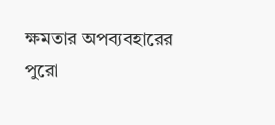ক্ষমতার অপব্যবহারের পুরো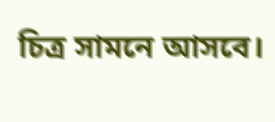চিত্র সামনে আসবে।